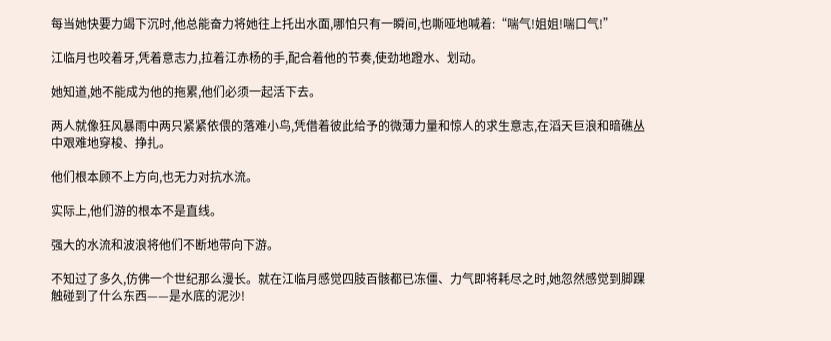每当她快要力竭下沉时,他总能奋力将她往上托出水面,哪怕只有一瞬间,也嘶哑地喊着:“喘气!姐姐!喘口气!”

江临月也咬着牙,凭着意志力,拉着江赤杨的手,配合着他的节奏,使劲地蹬水、划动。

她知道,她不能成为他的拖累,他们必须一起活下去。

两人就像狂风暴雨中两只紧紧依偎的落难小鸟,凭借着彼此给予的微薄力量和惊人的求生意志,在滔天巨浪和暗礁丛中艰难地穿梭、挣扎。

他们根本顾不上方向,也无力对抗水流。

实际上,他们游的根本不是直线。

强大的水流和波浪将他们不断地带向下游。

不知过了多久,仿佛一个世纪那么漫长。就在江临月感觉四肢百骸都已冻僵、力气即将耗尽之时,她忽然感觉到脚踝触碰到了什么东西——是水底的泥沙!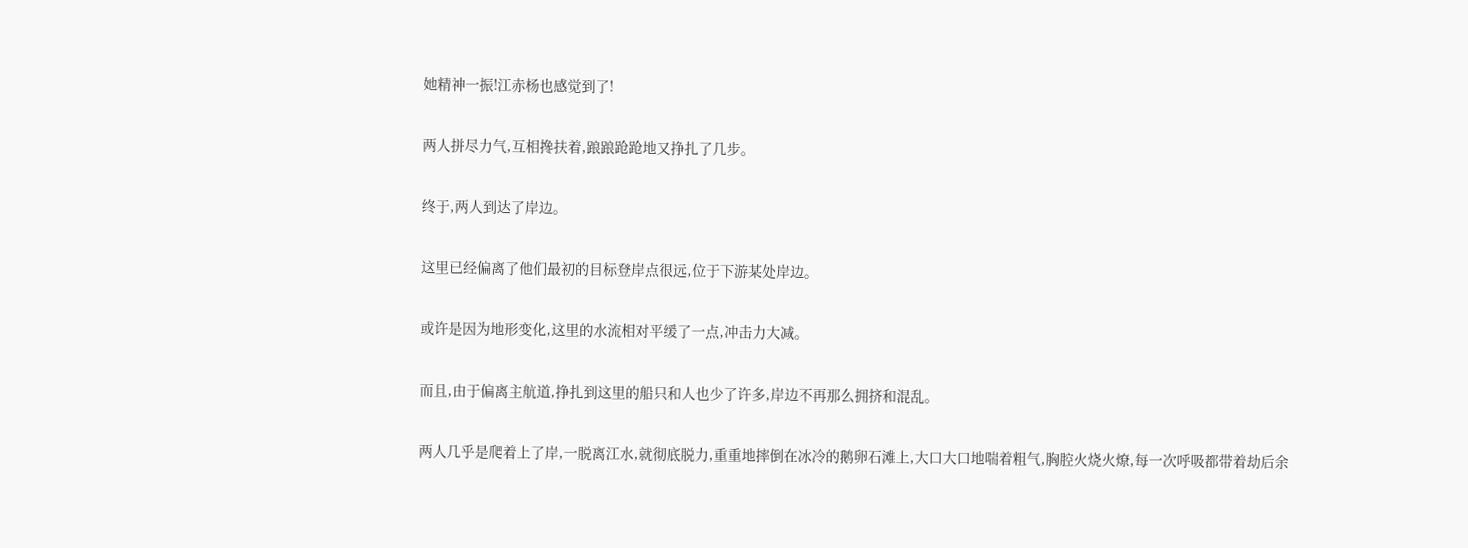她精神一振!江赤杨也感觉到了!

两人拼尽力气,互相搀扶着,踉踉跄跄地又挣扎了几步。

终于,两人到达了岸边。

这里已经偏离了他们最初的目标登岸点很远,位于下游某处岸边。

或许是因为地形变化,这里的水流相对平缓了一点,冲击力大减。

而且,由于偏离主航道,挣扎到这里的船只和人也少了许多,岸边不再那么拥挤和混乱。

两人几乎是爬着上了岸,一脱离江水,就彻底脱力,重重地摔倒在冰冷的鹅卵石滩上,大口大口地喘着粗气,胸腔火烧火燎,每一次呼吸都带着劫后余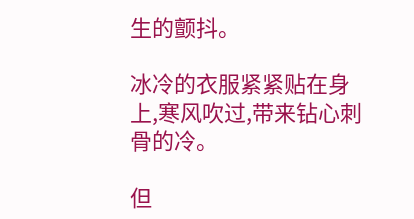生的颤抖。

冰冷的衣服紧紧贴在身上,寒风吹过,带来钻心刺骨的冷。

但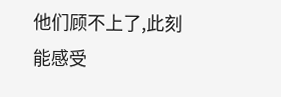他们顾不上了,此刻能感受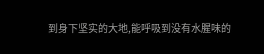到身下坚实的大地,能呼吸到没有水腥味的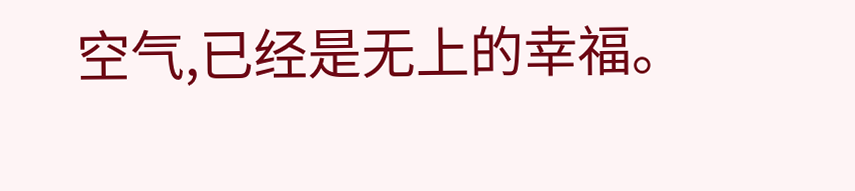空气,已经是无上的幸福。